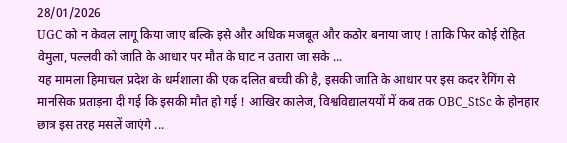28/01/2026
UGC को न केवल लागू किया जाए बल्कि इसे और अधिक मजबूत और कठोर बनाया जाए ! ताकि फिर कोई रोहित वेमुला, पल्लवी को जाति के आधार पर मौत के घाट न उतारा जा सके ...
यह मामला हिमाचल प्रदेश के धर्मशाला की एक दलित बच्ची की है, इसकी जाति के आधार पर इस कदर रैगिंग से मानसिक प्रताड़ना दी गई कि इसकी मौत हो गई ! आखिर कालेज, विश्वविद्यालययों में कब तक OBC_StSc के होनहार छात्र इस तरह मसलें जाएंगे ...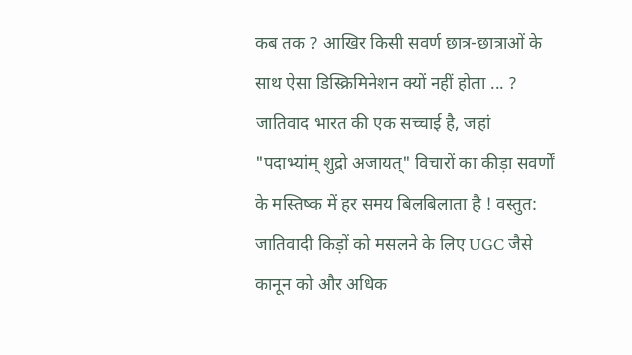कब तक ? आखिर किसी सवर्ण छात्र-छात्राओं के साथ ऐसा डिस्क्रिमिनेशन क्यों नहीं होता ... ? जातिवाद भारत की एक सच्चाई है, जहां "पदाभ्यांम् शुद्रो अजायत्" विचारों का कीड़ा सवर्णों के मस्तिष्क में हर समय बिलबिलाता है ! वस्तुत: जातिवादी किड़ों को मसलने के लिए UGC जैसे कानून को और अधिक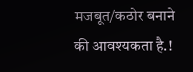मजबूत/कठोर बनाने की आवश्यकता है.!